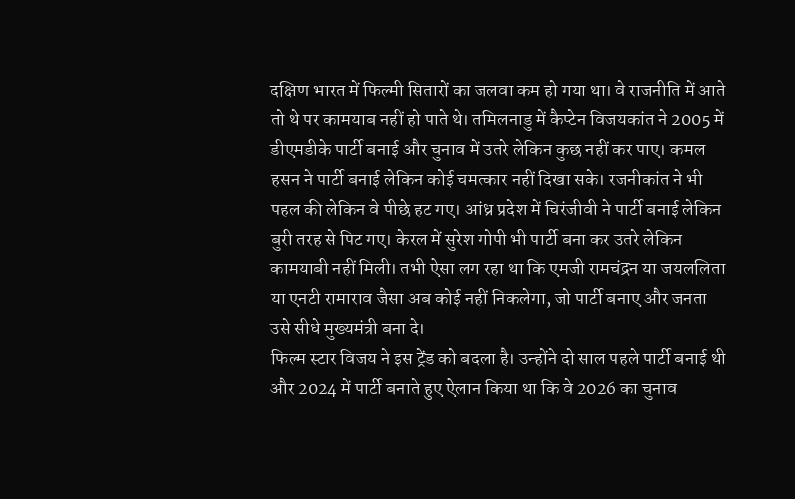दक्षिण भारत में फिल्मी सितारों का जलवा कम हो गया था। वे राजनीति में आते तो थे पर कामयाब नहीं हो पाते थे। तमिलनाडु में कैप्टेन विजयकांत ने 2005 में डीएमडीके पार्टी बनाई और चुनाव में उतरे लेकिन कुछ नहीं कर पाए। कमल हसन ने पार्टी बनाई लेकिन कोई चमत्कार नहीं दिखा सके। रजनीकांत ने भी पहल की लेकिन वे पीछे हट गए। आंध्र प्रदेश में चिरंजीवी ने पार्टी बनाई लेकिन बुरी तरह से पिट गए। केरल में सुरेश गोपी भी पार्टी बना कर उतरे लेकिन कामयाबी नहीं मिली। तभी ऐसा लग रहा था कि एमजी रामचंद्रन या जयललिता या एनटी रामाराव जैसा अब कोई नहीं निकलेगा, जो पार्टी बनाए और जनता उसे सीधे मुख्यमंत्री बना दे।
फिल्म स्टार विजय ने इस ट्रेंड को बदला है। उन्होंने दो साल पहले पार्टी बनाई थी और 2024 में पार्टी बनाते हुए ऐलान किया था कि वे 2026 का चुनाव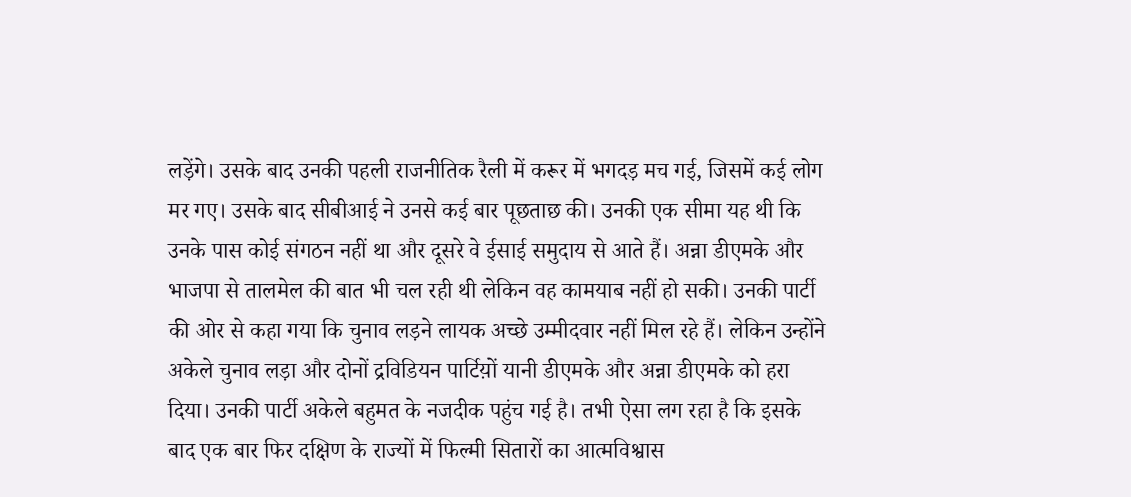लड़ेंगे। उसके बाद उनकी पहली राजनीतिक रैली में करूर में भगदड़ मच गई, जिसमें कई लोग मर गए। उसके बाद सीबीआई ने उनसे कई बार पूछताछ की। उनकी एक सीमा यह थी कि उनके पास कोई संगठन नहीं था और दूसरे वे ईसाई समुदाय से आते हैं। अन्ना डीएमके और भाजपा से तालमेल की बात भी चल रही थी लेकिन वह कामयाब नहीं हो सकी। उनकी पार्टी की ओर से कहा गया कि चुनाव लड़ने लायक अच्छे उम्मीदवार नहीं मिल रहे हैं। लेकिन उन्होंने अकेले चुनाव लड़ा और दोनों द्रविडियन पार्टिय़ों यानी डीएमके और अन्ना डीएमके को हरा दिया। उनकी पार्टी अकेले बहुमत के नजदीक पहुंच गई है। तभी ऐसा लग रहा है कि इसके बाद एक बार फिर दक्षिण के राज्यों में फिल्मी सितारों का आत्मविश्वास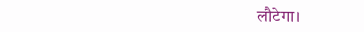लौटेगा।